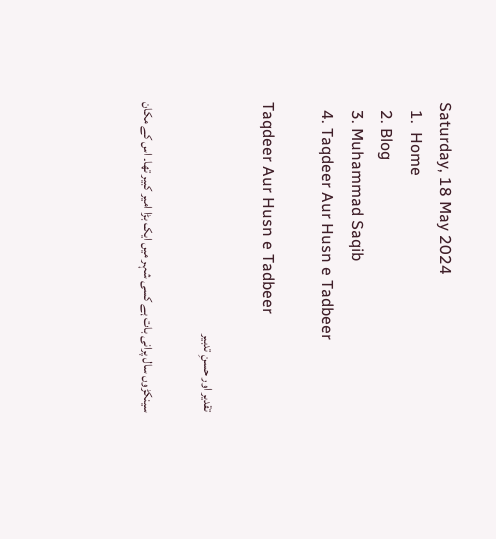Saturday, 18 May 2024
  1.  Home
  2. Blog
  3. Muhammad Saqib
  4. Taqdeer Aur Husn e Tadbeer

Taqdeer Aur Husn e Tadbeer

تقدیر اور حسنِ تدبیر

سینکڑوں سال پرانی بات ہے کسی شہر میں ایک بڑا امیر کبیر تھا۔ اس کے مکان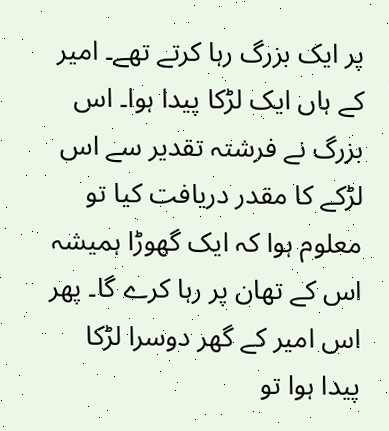پر ایک بزرگ رہا کرتے تھے۔ امیر کے ہاں ایک لڑکا پیدا ہوا۔ اس بزرگ نے فرشتہ تقدیر سے اس لڑکے کا مقدر دریافت کیا تو معلوم ہوا کہ ایک گھوڑا ہمیشہ اس کے تھان پر رہا کرے گا۔ پھر اس امیر کے گھر دوسرا لڑکا پیدا ہوا تو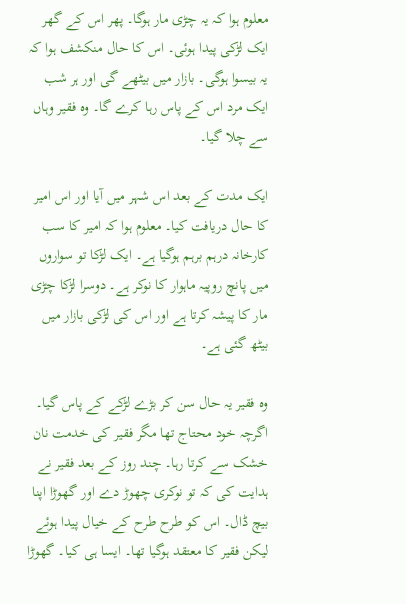معلوم ہوا کہ یہ چڑی مار ہوگا۔ پھر اس کے گھر ایک لڑکی پیدا ہوئی۔ اس کا حال منکشف ہوا کہ یہ بیسوا ہوگی۔ بازار میں بیٹھے گی اور ہر شب ایک مرد اس کے پاس رہا کرے گا۔ وہ فقیر وہاں سے چلا گیا۔

ایک مدت کے بعد اس شہر میں آیا اور اس امیر کا حال دریافت کیا۔ معلوم ہوا کہ امیر کا سب کارخانہ درہم برہم ہوگیا ہے۔ ایک لڑکا تو سواروں میں پانچ روپیہ ماہوار کا نوکر ہے۔ دوسرا لڑکا چڑی مار کا پیشہ کرتا ہے اور اس کی لڑکی بازار میں بیٹھ گئی ہے۔

وہ فقیر یہ حال سن کر بڑے لڑکے کے پاس گیا۔ اگرچہ خود محتاج تھا مگر فقیر کی خدمت نان خشک سے کرتا رہا۔ چند روز کے بعد فقیر نے ہدایت کی کہ تو نوکری چھوڑ دے اور گھوڑا اپنا بیچ ڈال۔ اس کو طرح طرح کے خیال پیدا ہوئے لیکن فقیر کا معتقد ہوگیا تھا۔ ایسا ہی کیا۔ گھوڑا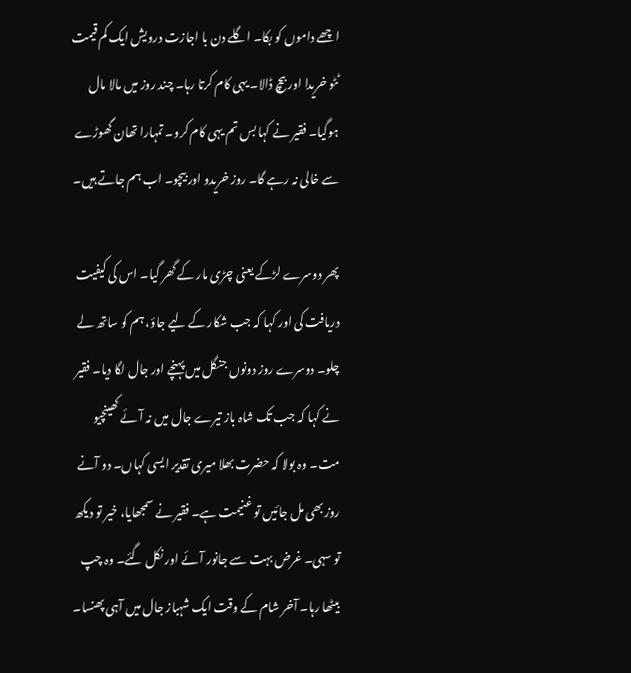اچھے داموں کو بکا۔ اگلے دن با اجازت درویش ایک کم قیمت ٹٹو خریدا اور بیچ ڈالا۔ یہی کام کرتا رہا۔ چند روز میں مالا مال ہوگیا۔ فقیر نے کہا بس تم یہی کام کرو۔ تمہارا تھان گھوڑے سے خالی نہ رہے گا۔ روز خریدو اور بیچو۔ اب ہم جاتے ہیں۔

پھر دوسرے لڑکے یعنی چڑی مار کے گھر گیا۔ اس کی کیفیت دریافت کی اور کہا کہ جب شکار کے لیے جاؤ، ہم کو ساتھ لے چلو۔ دوسرے روز دونوں جنگل میں پہنچے اور جال لگا دیا۔ فقیر نے کہا کہ جب تک شاہ باز تیرے جال میں نہ آئے کھینچیو مت۔ وہ بولا کہ حضرت بھلا میری تقدیر ایسی کہاں۔ دو آنے روز بھی مل جائیں تو غنیمت ہے۔ فقیر نے سمجھایا، خیر تو دیکھ تو سہی۔ غرض بہت سے جانور آئے اور نکل گئے۔ وہ چپ بیٹھا رہا۔ آخر شام کے وقت ایک شہباز جال میں آہی پھنسا۔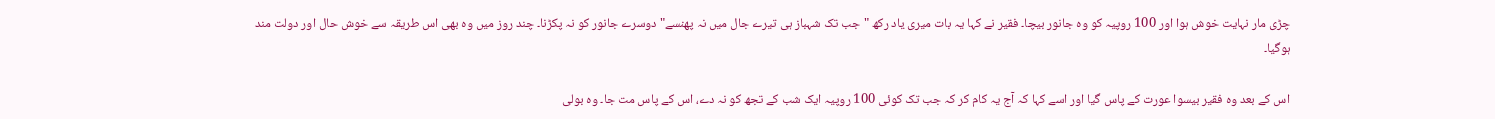چڑی مار نہایت خوش ہوا اور 100 روپیہ کو وہ جانور بیچا۔ فقیر نے کہا یہ بات میری یاد رکھ "جب تک شہباز ہی تیرے جال میں نہ پھنسے" دوسرے جانور کو نہ پکڑنا۔ چند روز میں وہ بھی اس طریقہ سے خوش حال اور دولت مند ہوگیا۔

اس کے بعد وہ فقیر بیسوا عورت کے پاس گیا اور اسے کہا کہ آج یہ کام کر کہ جب تک کوئی 100 روپیہ ایک شب کے تجھ کو نہ دے، اس کے پاس مت جا۔ وہ بولی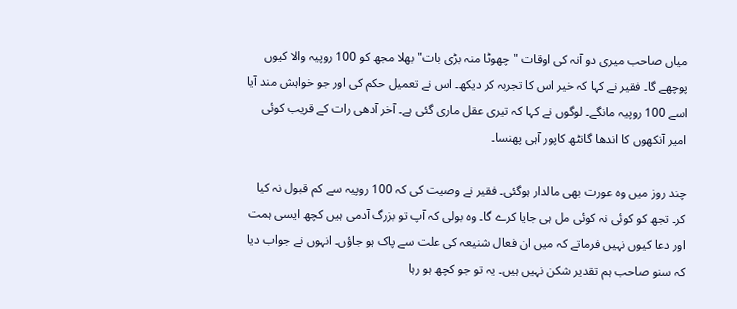میاں صاحب میری دو آنہ کی اوقات "چھوٹا منہ بڑی بات" بھلا مجھ کو 100 روپیہ والا کیوں پوچھے گا۔ فقیر نے کہا کہ خیر اس کا تجربہ کر دیکھ۔ اس نے تعمیل حکم کی اور جو خواہش مند آیا اسے 100 روپیہ مانگے۔ لوگوں نے کہا کہ تیری عقل ماری گئی ہے۔ آخر آدھی رات کے قریب کوئی امیر آنکھوں کا اندھا گانٹھ کاپور آہی پھنسا۔

چند روز میں وہ عورت بھی مالدار ہوگئی۔ فقیر نے وصیت کی کہ 100 روپیہ سے کم قبول نہ کیا کر۔ تجھ کو کوئی نہ کوئی مل ہی جایا کرے گا۔ وہ بولی کہ آپ تو بزرگ آدمی ہیں کچھ ایسی ہمت اور دعا کیوں نہیں فرماتے کہ میں ان فعال شنیعہ کی علت سے پاک ہو جاؤں۔ انہوں نے جواب دیا کہ سنو صاحب ہم تقدیر شکن نہیں ہیں۔ یہ تو جو کچھ ہو رہا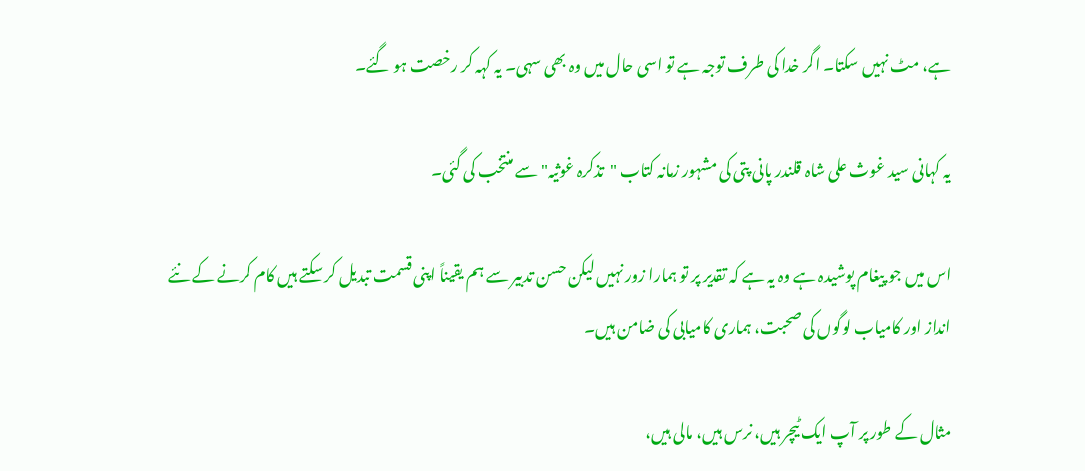ہے، مٹ نہیں سکتا۔ اگر خدا کی طرف توجہ ہے تو اسی حال میں وہ بھی سہی۔ یہ کہہ کر رخصت ہو گئے۔

یہ کہانی سید غوث علی شاہ قلندر پانی پتی کی مشہور زمانہ کتاب "تذکرہ غوثیہ" سے منتخب کی گئی۔

اس میں جو پیغام پوشیدہ ہے وہ یہ ہے کہ تقدیر پر تو ہمارا زور نہیں لیکن حسن تدبیر سے ہم یقیناً اپنی قسمت تبدیل کر سکتے ہیں کام کرنے کے نئے انداز اور کامیاب لوگوں کی صحبت، ہماری کامیابی کی ضامن ہیں۔

مثال کے طور پر آپ ایک ٹیچر ہیں، نرس ہیں، مالی ہیں،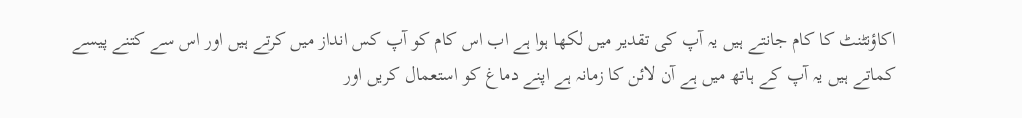اکاؤنٹنٹ کا کام جانتے ہیں یہ آپ کی تقدیر میں لکھا ہوا ہے اب اس کام کو آپ کس انداز میں کرتے ہیں اور اس سے کتنے پیسے کماتے ہیں یہ آپ کے ہاتھ میں ہے آن لائن کا زمانہ ہے اپنے دماغ کو استعمال کریں اور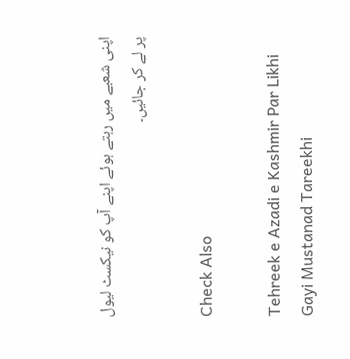اپنی شعبے میں رہتے ہوئے اپنے آپ کو نیکسٹ لیول پر لے کر جائیں۔

Check Also

Tehreek e Azadi e Kashmir Par Likhi Gayi Mustanad Tareekhi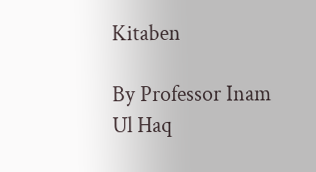Kitaben

By Professor Inam Ul Haq